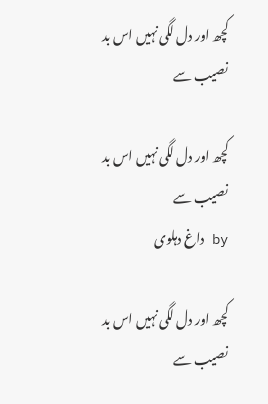کچھ اور دل لگی نہیں اس بد نصیب سے

کچھ اور دل لگی نہیں اس بد نصیب سے
by داغ دہلوی

کچھ اور دل لگی نہیں اس بد نصیب سے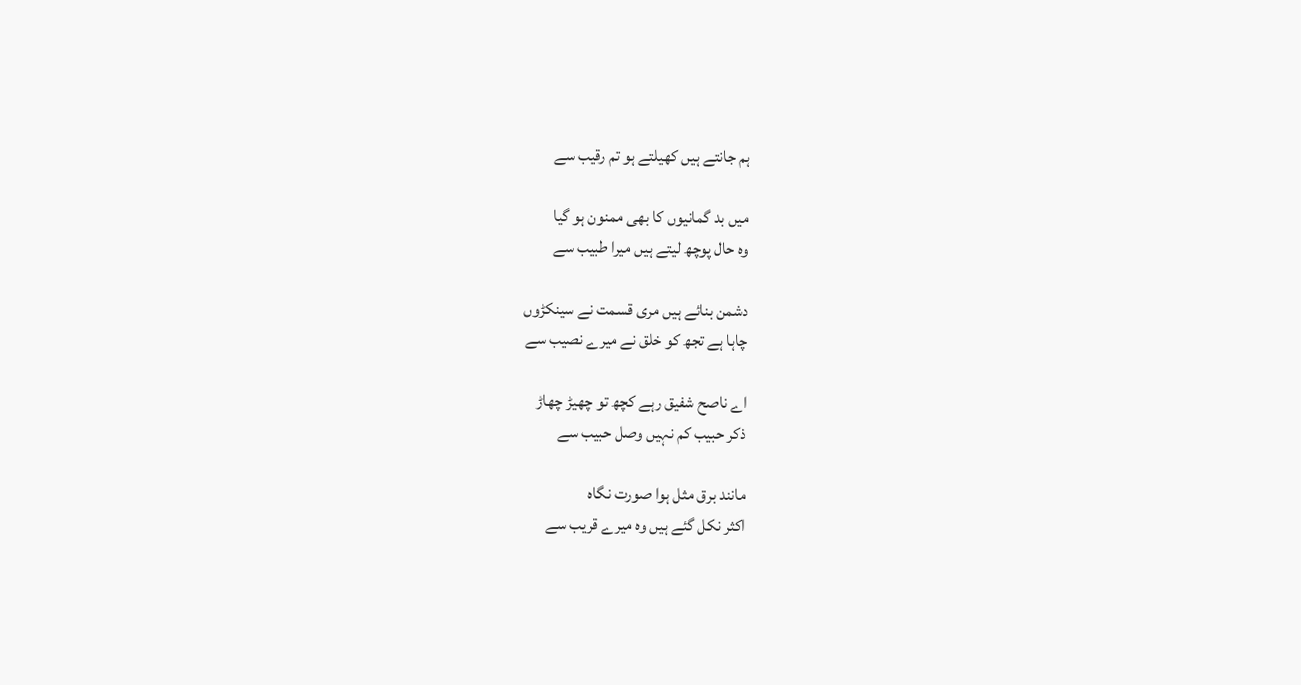ہم جانتے ہیں کھیلتے ہو تم رقیب سے

میں بد گمانیوں کا بھی ممنون ہو گیا
وہ حال پوچھ لیتے ہیں میرا طبیب سے

دشمن بنائے ہیں مری قسمت نے سینکڑوں
چاہا ہے تجھ کو خلق نے میرے نصیب سے

اے ناصح شفیق رہے کچھ تو چھیڑ چھاڑ
ذکر حبیب کم نہیں وصل حبیب سے

مانند برق مثل ہوا صورت نگاہ
اکثر نکل گئے ہیں وہ میرے قریب سے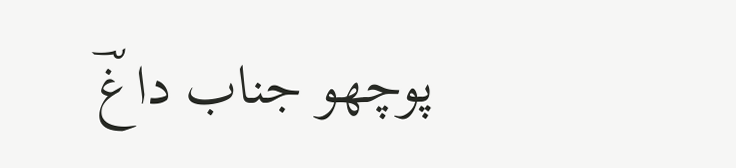پوچھو جناب داغؔ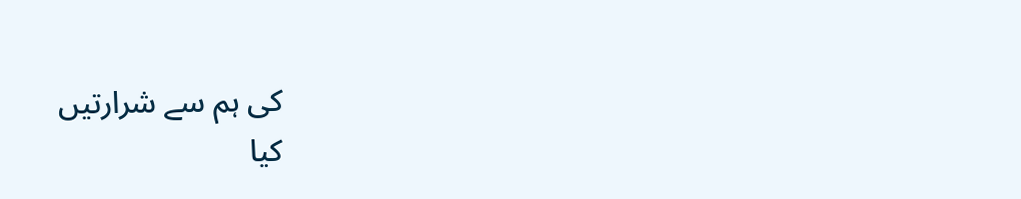کی ہم سے شرارتیں
کیا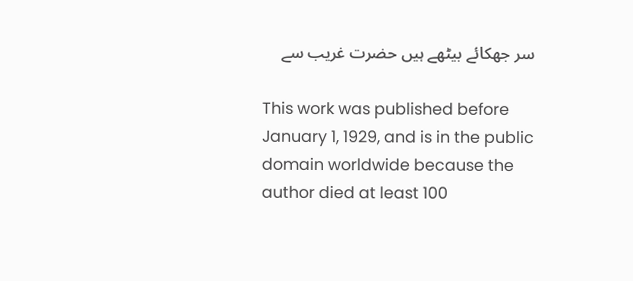سر جھکائے بیٹھے ہیں حضرت غریب سے

This work was published before January 1, 1929, and is in the public domain worldwide because the author died at least 100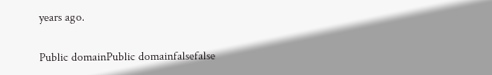years ago.

Public domainPublic domainfalsefalse